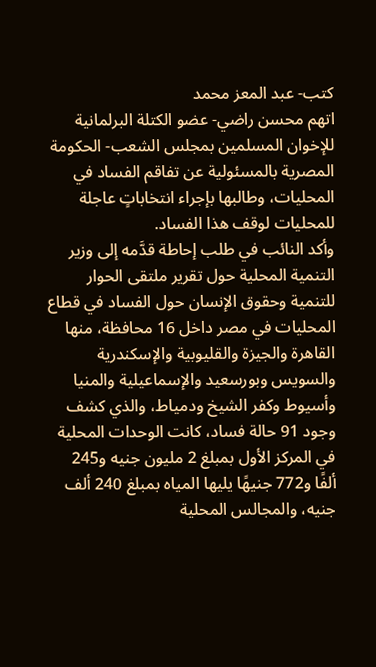كتب- عبد المعز محمد
اتهم محسن راضي- عضو الكتلة البرلمانية للإخوان المسلمين بمجلس الشعب- الحكومة المصرية بالمسئولية عن تفاقم الفساد في المحليات، وطالبها بإجراء انتخاباتٍ عاجلة للمحليات لوقف هذا الفساد.
وأكد النائب في طلب إحاطة قدَّمه إلى وزير التنمية المحلية حول تقرير ملتقى الحوار للتنمية وحقوق الإنسان حول الفساد في قطاع المحليات في مصر داخل 16 محافظة، منها القاهرة والجيزة والقليوبية والإسكندرية والسويس وبورسعيد والإسماعيلية والمنيا وأسيوط وكفر الشيخ ودمياط، والذي كشف وجود 91 حالة فساد، كانت الوحدات المحلية في المركز الأول بمبلغ 2 مليون جنيه و245 ألفًا و772 جنيهًا يليها المياه بمبلغ 240 ألف جنيه، والمجالس المحلية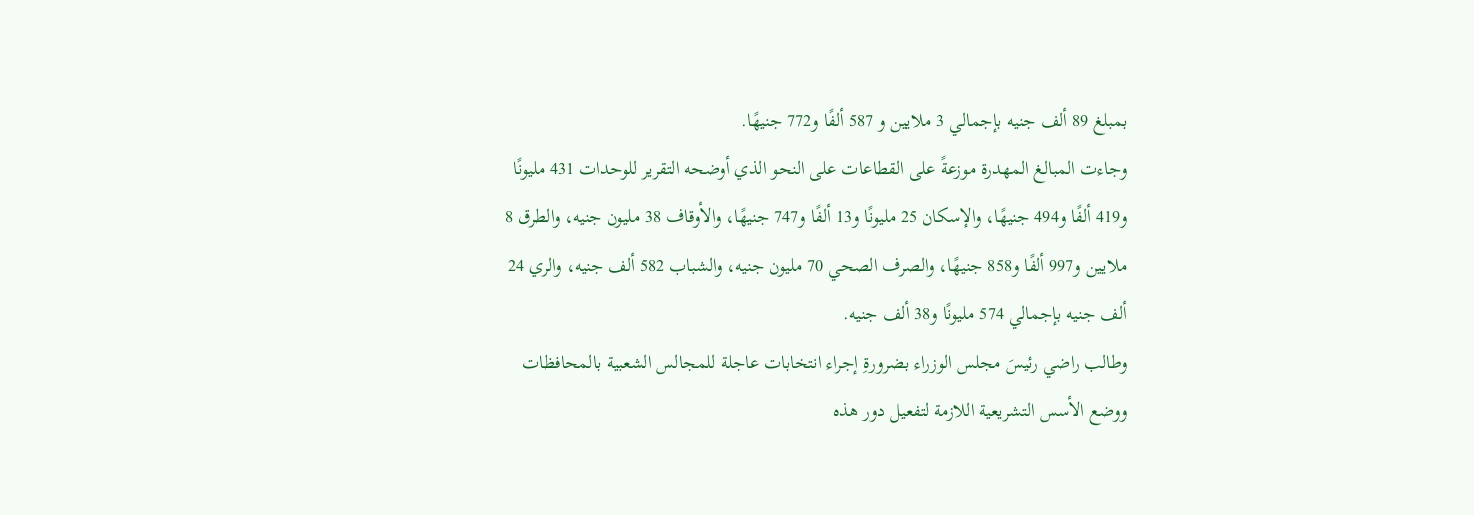بمبلغ 89 ألف جنيه بإجمالي 3 ملايين و 587 ألفًا و772 جنيهًا.
وجاءت المبالغ المهدرة موزعةً على القطاعات على النحو الذي أوضحه التقرير للوحدات 431 مليونًا و419 ألفًا و494 جنيهًا، والإسكان 25 مليونًا و13 ألفًا و747 جنيهًا، والأوقاف 38 مليون جنيه، والطرق 8 ملايين و997 ألفًا و858 جنيهًا، والصرف الصحي 70 مليون جنيه، والشباب 582 ألف جنيه، والري 24 ألف جنيه بإجمالي 574 مليونًا و38 ألف جنيه.
وطالب راضي رئيسَ مجلس الوزراء بضرورةِ إجراء انتخابات عاجلة للمجالس الشعبية بالمحافظات ووضع الأسس التشريعية اللازمة لتفعيل دور هذه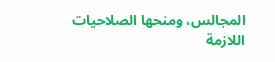المجالس، ومنحها الصلاحيات اللازمة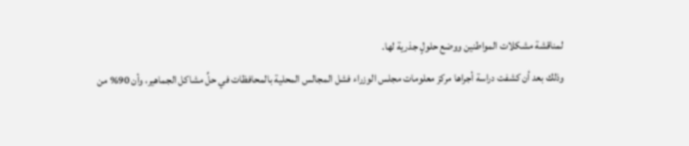لمناقشة مشكلات المواطنين ووضع حلولٍ جذرية لها.
وذلك بعد أن كشفت دراسة أجراها مركز معلومات مجلس الوزراء فشل المجالس المحلية بالمحافظات في حلِّ مشاكل الجماهير، وأن 90% من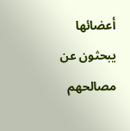أعضائها يبحثون عن مصالحهم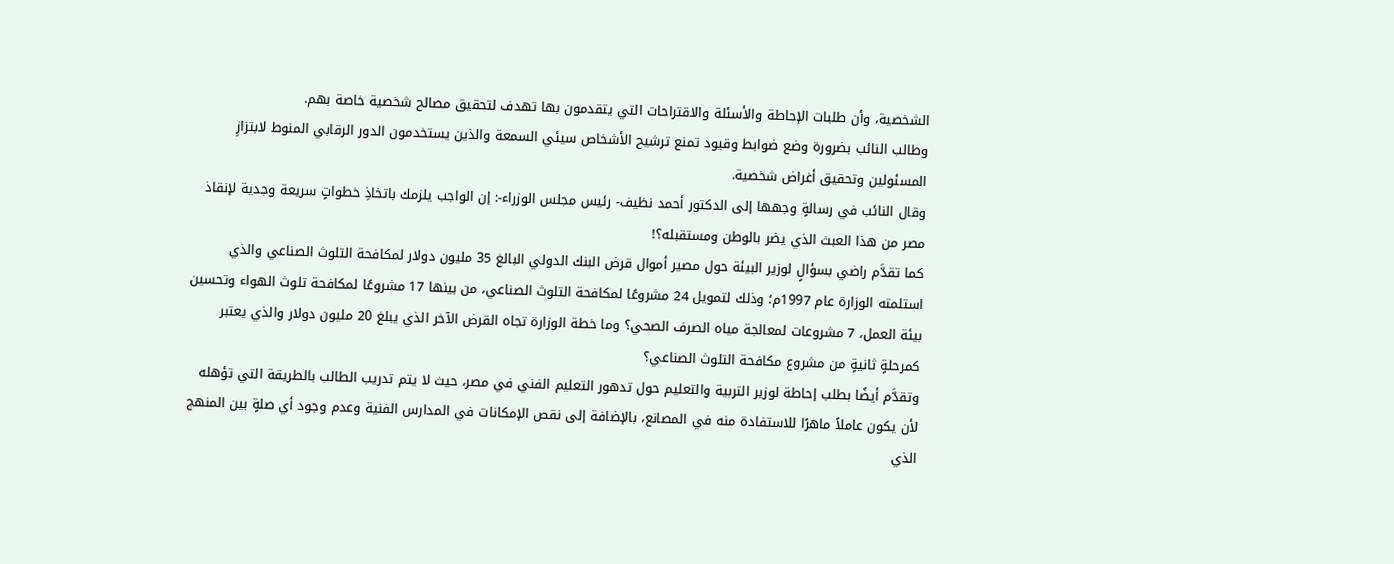الشخصية، وأن طلبات الإحاطة والأسئلة والاقتراحات التي يتقدمون بها تهدف لتحقيق مصالح شخصية خاصة بهم.
وطالب النائب بضرورة وضع ضوابط وقيود تمنع ترشيح الأشخاص سيئي السمعة والذين يستخدمون الدور الرقابي المنوط لابتزازِ المسئولين وتحقيق أغراض شخصية.
وقال النائب في رسالةٍ وجهها إلى الدكتور أحمد نظيف- رئيس مجلس الوزراء-: إن الواجب يلزمك باتخاذِ خطواتٍ سريعة وجدية لإنقاذ مصر من هذا العبث الذي يضر بالوطن ومستقبله؟!
كما تقدَّم راضي بسؤالٍ لوزير البيئة حول مصير أموال قرض البنك الدولي البالغ 35 مليون دولار لمكافحة التلوث الصناعي والذي استلمته الوزارة عام 1997م؛ وذلك لتمويل 24 مشروعًا لمكافحة التلوث الصناعي، من بينها 17 مشروعًا لمكافحة تلوث الهواء وتحسين بيئة العمل، 7 مشروعات لمعالجة مياه الصرف الصحي؟ وما خطة الوزارة تجاه القرض الآخر الذي يبلغ 20 مليون دولار والذي يعتبر كمرحلةٍ ثانيةٍ من مشروع مكافحة التلوث الصناعي؟
وتقدَّم أيضًا بطلب إحاطة لوزير التربية والتعليم حول تدهور التعليم الفني في مصر، حيث لا يتم تدريب الطالب بالطريقة التي تؤهله لأن يكون عاملاً ماهرًا للاستفادة منه في المصانع، بالإضافة إلى نقص الإمكانات في المدارس الفنية وعدم وجود أي صلةٍ بين المنهج الذي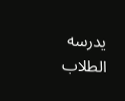يدرسه الطلاب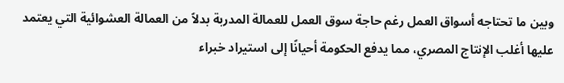وبين ما تحتاجه أسواق العمل رغم حاجة سوق العمل للعمالة المدربة بدلاً من العمالة العشوائية التي يعتمد عليها أغلب الإنتاج المصري، مما يدفع الحكومة أحيانًا إلى استيراد خبراء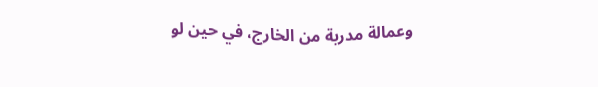وعمالة مدربة من الخارج، في حين لو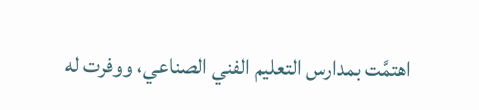اهتمَّت بمدارس التعليم الفني الصناعي، ووفرت له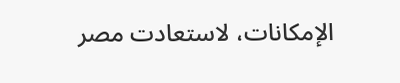الإمكانات، لاستعادت مصر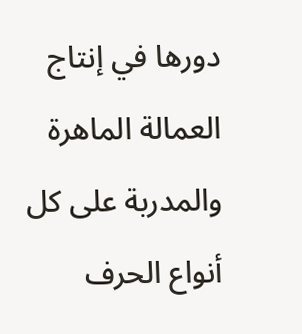دورها في إنتاج العمالة الماهرة والمدربة على كل أنواع الحرف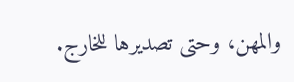والمهن، وحتى تصديرها للخارج.